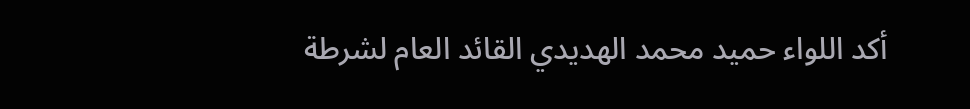أكد اللواء حميد محمد الهديدي القائد العام لشرطة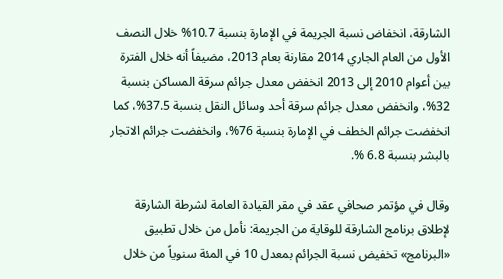الشارقة، انخفاض نسبة الجريمة في الإمارة بنسبة 10.7% خلال النصف الأول من العام الجاري 2014 مقارنة بعام 2013، مضيفاً أنه خلال الفترة بين أعوام 2010 إلى 2013 انخفض معدل جرائم سرقة المساكن بنسبة 32%، وانخفض معدل جرائم سرقة أحد وسائل النقل بنسبة 37.5%، كما انخفضت جرائم الخطف في الإمارة بنسبة 76%، وانخفضت جرائم الاتجار بالبشر بنسبة 6.8 %.

وقال في مؤتمر صحافي عقد في مقر القيادة العامة لشرطة الشارقة لإطلاق برنامج الشارقة للوقاية من الجريمة: نأمل من خلال تطبيق «البرنامج» تخفيض نسبة الجرائم بمعدل 10 في المئة سنوياً من خلال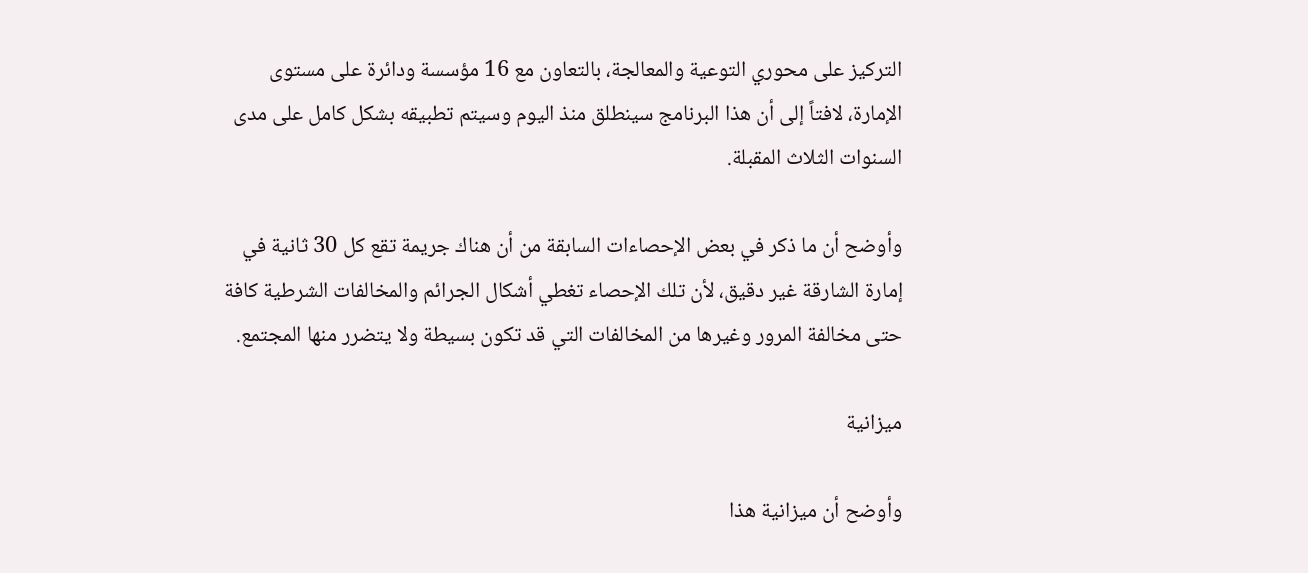التركيز على محوري التوعية والمعالجة، بالتعاون مع 16 مؤسسة ودائرة على مستوى الإمارة، لافتاً إلى أن هذا البرنامج سينطلق منذ اليوم وسيتم تطبيقه بشكل كامل على مدى السنوات الثلاث المقبلة.

وأوضح أن ما ذكر في بعض الإحصاءات السابقة من أن هناك جريمة تقع كل 30 ثانية في إمارة الشارقة غير دقيق، لأن تلك الإحصاء تغطي أشكال الجرائم والمخالفات الشرطية كافة حتى مخالفة المرور وغيرها من المخالفات التي قد تكون بسيطة ولا يتضرر منها المجتمع.

ميزانية

وأوضح أن ميزانية هذا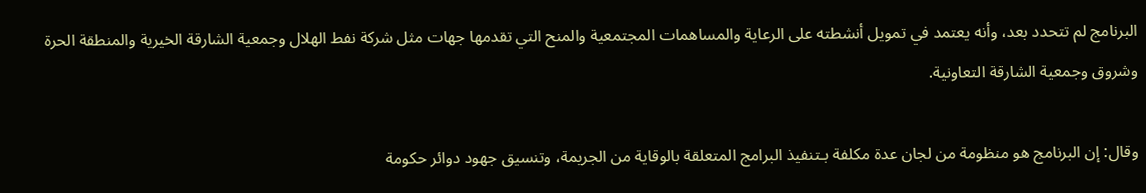البرنامج لم تتحدد بعد، وأنه يعتمد في تمويل أنشطته على الرعاية والمساهمات المجتمعية والمنح التي تقدمها جهات مثل شركة نفط الهلال وجمعية الشارقة الخيرية والمنطقة الحرة وشروق وجمعية الشارقة التعاونية.

وقال: إن البرنامج هو منظومة من لجان عدة مكلفة بـتنفيذ البرامج المتعلقة بالوقاية من الجريمة، وتنسيق جهود دوائر حكومة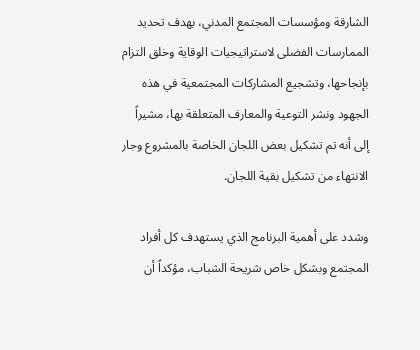الشارقة ومؤسسات المجتمع المدني، بهدف تحديد الممارسات الفضلى لاستراتيجيات الوقاية وخلق التزام بإنجاحها، وتشجيع المشاركات المجتمعية في هذه الجهود ونشر التوعية والمعارف المتعلقة بها، مشيراً إلى أنه تم تشكيل بعض اللجان الخاصة بالمشروع وجار الانتهاء من تشكيل بقية اللجان.

وشدد على أهمية البرنامج الذي يستهدف كل أفراد المجتمع وبشكل خاص شريحة الشباب، مؤكداً أن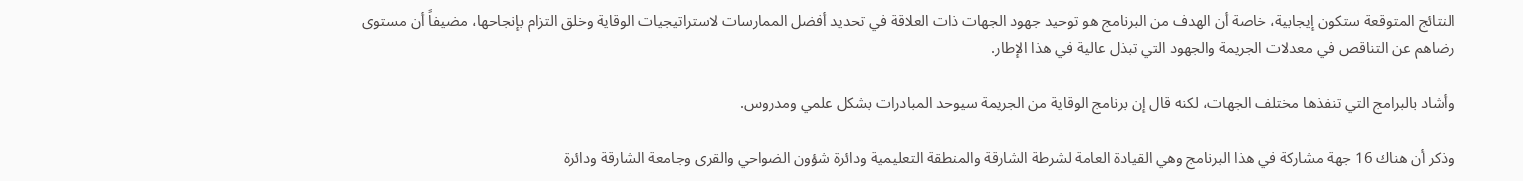النتائج المتوقعة ستكون إيجابية، خاصة أن الهدف من البرنامج هو توحيد جهود الجهات ذات العلاقة في تحديد أفضل الممارسات لاستراتيجيات الوقاية وخلق التزام بإنجاحها، مضيفاً أن مستوى رضاهم عن التناقص في معدلات الجريمة والجهود التي تبذل عالية في هذا الإطار.

وأشاد بالبرامج التي تنفذها مختلف الجهات، لكنه قال إن برنامج الوقاية من الجريمة سيوحد المبادرات بشكل علمي ومدروس.

وذكر أن هناك 16 جهة مشاركة في هذا البرنامج وهي القيادة العامة لشرطة الشارقة والمنطقة التعليمية ودائرة شؤون الضواحي والقرى وجامعة الشارقة ودائرة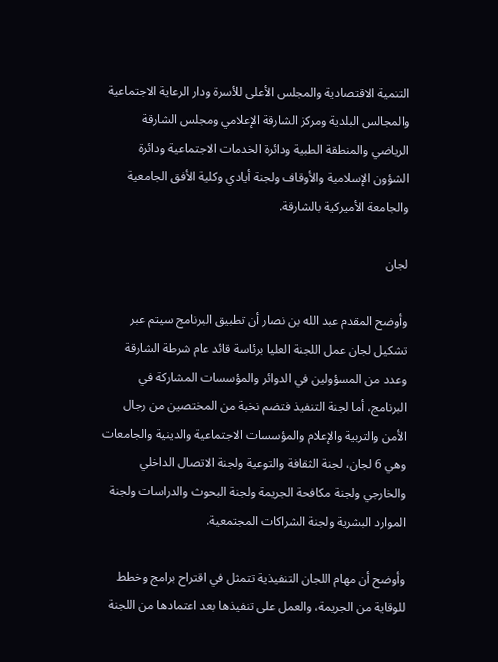التنمية الاقتصادية والمجلس الأعلى للأسرة ودار الرعاية الاجتماعية والمجالس البلدية ومركز الشارقة الإعلامي ومجلس الشارقة الرياضي والمنطقة الطبية ودائرة الخدمات الاجتماعية ودائرة الشؤون الإسلامية والأوقاف ولجنة أيادي وكلية الأفق الجامعية والجامعة الأميركية بالشارقة.

لجان

وأوضح المقدم عبد الله بن نصار أن تطبيق البرنامج سيتم عبر تشكيل لجان عمل اللجنة العليا برئاسة قائد عام شرطة الشارقة وعدد من المسؤولين في الدوائر والمؤسسات المشاركة في البرنامج، أما لجنة التنفيذ فتضم نخبة من المختصين من رجال الأمن والتربية والإعلام والمؤسسات الاجتماعية والدينية والجامعات وهي 6 لجان، لجنة الثقافة والتوعية ولجنة الاتصال الداخلي والخارجي ولجنة مكافحة الجريمة ولجنة البحوث والدراسات ولجنة الموارد البشرية ولجنة الشراكات المجتمعية.

وأوضح أن مهام اللجان التنفيذية تتمثل في اقتراح برامج وخطط للوقاية من الجريمة، والعمل على تنفيذها بعد اعتمادها من اللجنة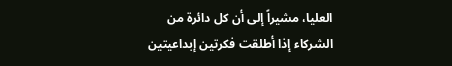العليا، مشيراً إلى أن كل دائرة من الشركاء إذا أطلقت فكرتين إبداعيتين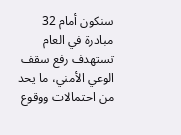سنكون أمام 32 مبادرة في العام تستهدف رفع سقف الوعي الأمني، ما يحد من احتمالات ووقوع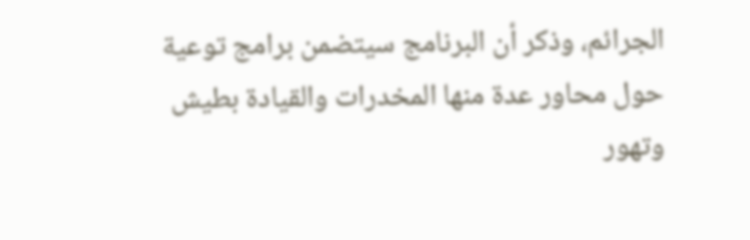الجرائم، وذكر أن البرنامج سيتضمن برامج توعية حول محاور عدة منها المخدرات والقيادة بطيش وتهور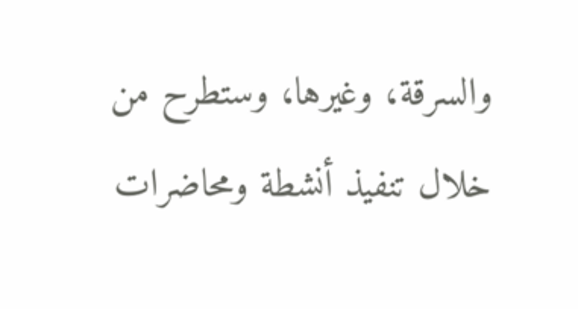والسرقة، وغيرها، وستطرح من خلال تنفيذ أنشطة ومحاضرات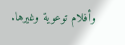وأفلام توعوية وغيرها.